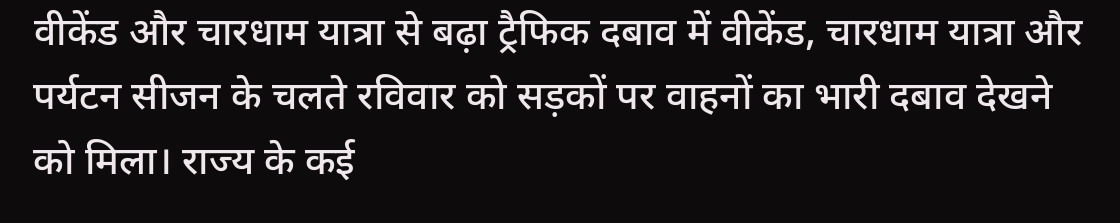वीकेंड और चारधाम यात्रा से बढ़ा ट्रैफिक दबाव में वीकेंड, चारधाम यात्रा और पर्यटन सीजन के चलते रविवार को सड़कों पर वाहनों का भारी दबाव देखने को मिला। राज्य के कई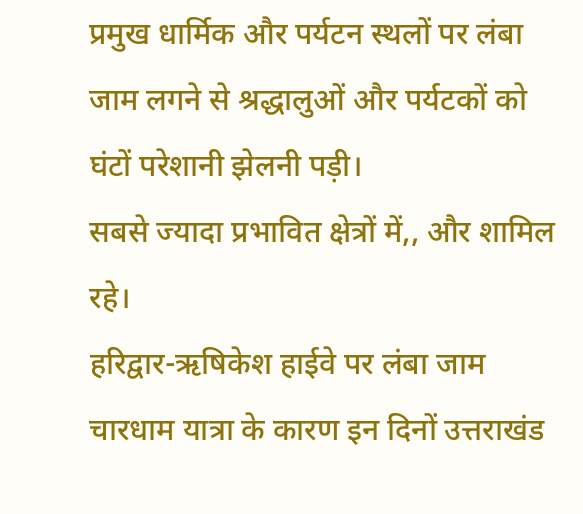प्रमुख धार्मिक और पर्यटन स्थलों पर लंबा जाम लगने से श्रद्धालुओं और पर्यटकों को घंटों परेशानी झेलनी पड़ी।
सबसे ज्यादा प्रभावित क्षेत्रों में,, और शामिल रहे।
हरिद्वार-ऋषिकेश हाईवे पर लंबा जाम
चारधाम यात्रा के कारण इन दिनों उत्तराखंड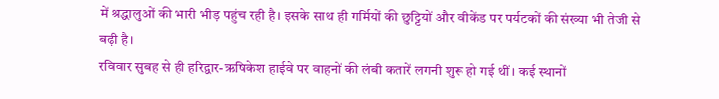में श्रद्धालुओं की भारी भीड़ पहुंच रही है। इसके साथ ही गर्मियों की छुट्टियों और वीकेंड पर पर्यटकों की संख्या भी तेजी से बढ़ी है।
रविवार सुबह से ही हरिद्वार-ऋषिकेश हाईवे पर वाहनों की लंबी कतारें लगनी शुरू हो गई थीं। कई स्थानों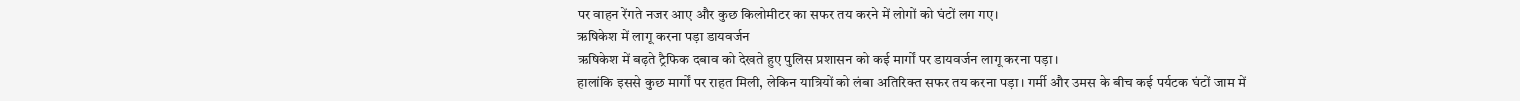पर वाहन रेंगते नजर आए और कुछ किलोमीटर का सफर तय करने में लोगों को घंटों लग गए।
ऋषिकेश में लागू करना पड़ा डायवर्जन
ऋषिकेश में बढ़ते ट्रैफिक दबाव को देखते हुए पुलिस प्रशासन को कई मार्गों पर डायवर्जन लागू करना पड़ा।
हालांकि इससे कुछ मार्गों पर राहत मिली, लेकिन यात्रियों को लंबा अतिरिक्त सफर तय करना पड़ा। गर्मी और उमस के बीच कई पर्यटक घंटों जाम में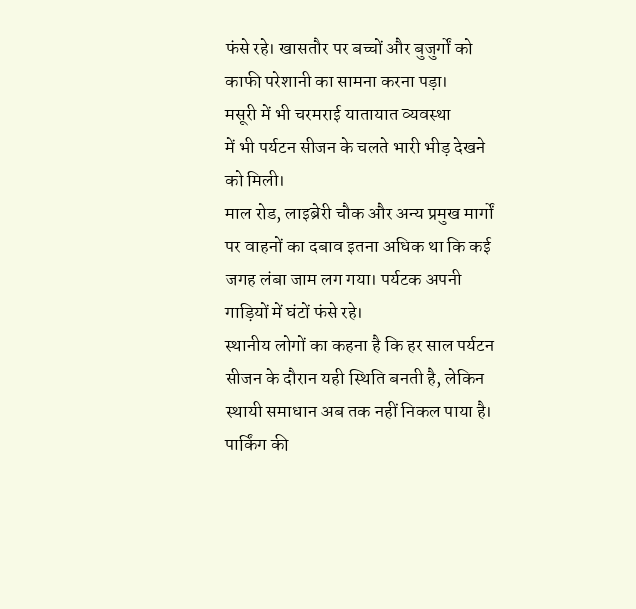फंसे रहे। खासतौर पर बच्चों और बुजुर्गों को काफी परेशानी का सामना करना पड़ा।
मसूरी में भी चरमराई यातायात व्यवस्था
में भी पर्यटन सीजन के चलते भारी भीड़ देखने को मिली।
माल रोड, लाइब्रेरी चौक और अन्य प्रमुख मार्गों पर वाहनों का दबाव इतना अधिक था कि कई जगह लंबा जाम लग गया। पर्यटक अपनी गाड़ियों में घंटों फंसे रहे।
स्थानीय लोगों का कहना है कि हर साल पर्यटन सीजन के दौरान यही स्थिति बनती है, लेकिन स्थायी समाधान अब तक नहीं निकल पाया है। पार्किंग की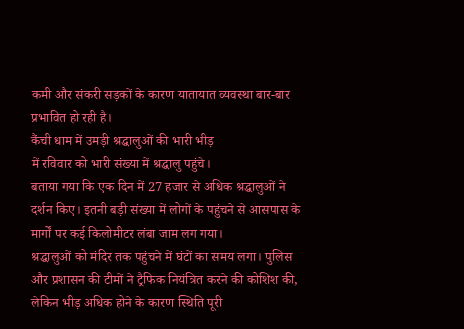कमी और संकरी सड़कों के कारण यातायात व्यवस्था बार-बार प्रभावित हो रही है।
कैंची धाम में उमड़ी श्रद्धालुओं की भारी भीड़
में रविवार को भारी संख्या में श्रद्धालु पहुंचे।
बताया गया कि एक दिन में 27 हजार से अधिक श्रद्धालुओं ने दर्शन किए। इतनी बड़ी संख्या में लोगों के पहुंचने से आसपास के मार्गों पर कई किलोमीटर लंबा जाम लग गया।
श्रद्धालुओं को मंदिर तक पहुंचने में घंटों का समय लगा। पुलिस और प्रशासन की टीमों ने ट्रैफिक नियंत्रित करने की कोशिश की, लेकिन भीड़ अधिक होने के कारण स्थिति पूरी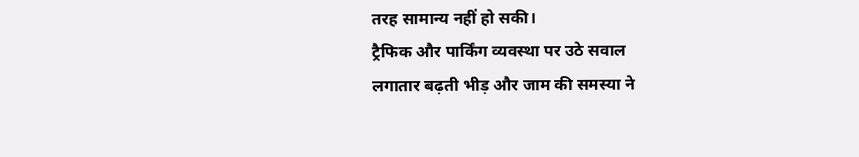तरह सामान्य नहीं हो सकी।
ट्रैफिक और पार्किंग व्यवस्था पर उठे सवाल
लगातार बढ़ती भीड़ और जाम की समस्या ने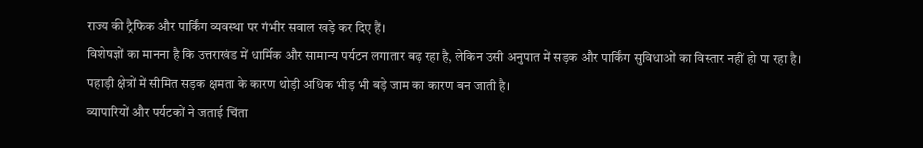राज्य की ट्रैफिक और पार्किंग व्यवस्था पर गंभीर सवाल खड़े कर दिए हैं।
विशेषज्ञों का मानना है कि उत्तराखंड में धार्मिक और सामान्य पर्यटन लगातार बढ़ रहा है, लेकिन उसी अनुपात में सड़क और पार्किंग सुविधाओं का विस्तार नहीं हो पा रहा है।
पहाड़ी क्षेत्रों में सीमित सड़क क्षमता के कारण थोड़ी अधिक भीड़ भी बड़े जाम का कारण बन जाती है।
व्यापारियों और पर्यटकों ने जताई चिंता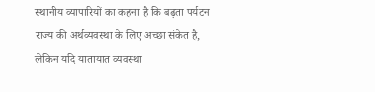स्थानीय व्यापारियों का कहना है कि बढ़ता पर्यटन राज्य की अर्थव्यवस्था के लिए अच्छा संकेत है, लेकिन यदि यातायात व्यवस्था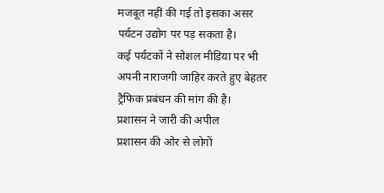मजबूत नहीं की गई तो इसका असर पर्यटन उद्योग पर पड़ सकता है।
कई पर्यटकों ने सोशल मीडिया पर भी अपनी नाराजगी जाहिर करते हुए बेहतर ट्रैफिक प्रबंधन की मांग की है।
प्रशासन ने जारी की अपील
प्रशासन की ओर से लोगों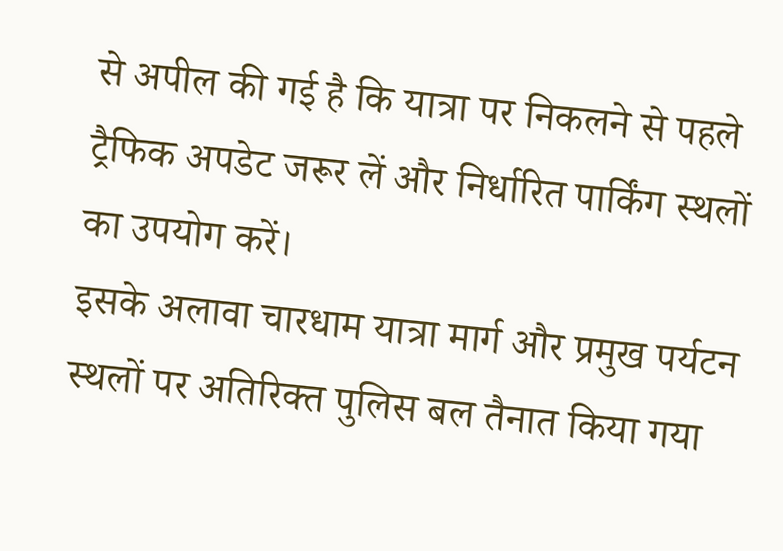से अपील की गई है कि यात्रा पर निकलने से पहले ट्रैफिक अपडेट जरूर लें और निर्धारित पार्किंग स्थलों का उपयोग करें।
इसके अलावा चारधाम यात्रा मार्ग और प्रमुख पर्यटन स्थलों पर अतिरिक्त पुलिस बल तैनात किया गया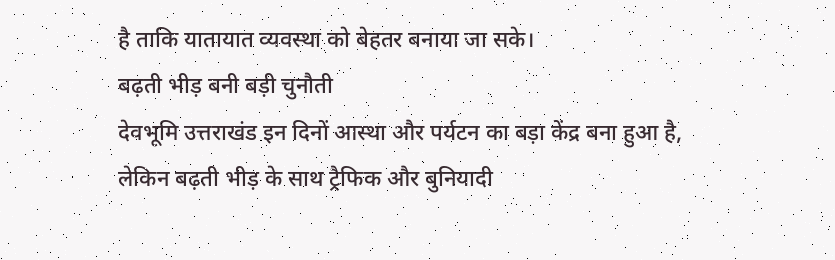है ताकि यातायात व्यवस्था को बेहतर बनाया जा सके।
बढ़ती भीड़ बनी बड़ी चुनौती
देवभूमि उत्तराखंड इन दिनों आस्था और पर्यटन का बड़ा केंद्र बना हुआ है, लेकिन बढ़ती भीड़ के साथ ट्रैफिक और बुनियादी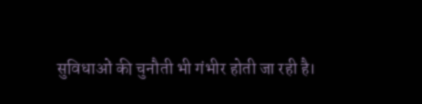सुविधाओं की चुनौती भी गंभीर होती जा रही है।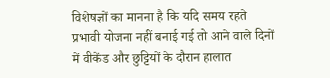विशेषज्ञों का मानना है कि यदि समय रहते प्रभावी योजना नहीं बनाई गई तो आने वाले दिनों में वीकेंड और छुट्टियों के दौरान हालात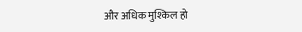और अधिक मुश्किल हो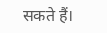सकते हैं।